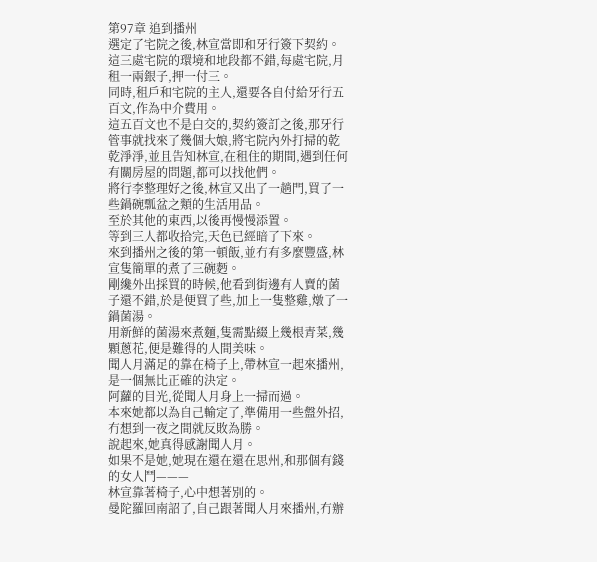第97章 追到播州
選定了宅院之後,林宣當即和牙行簽下契約。
這三處宅院的環境和地段都不錯,每處宅院,月租一兩銀子,押一付三。
同時,租戶和宅院的主人,還要各自付給牙行五百文,作為中介費用。
這五百文也不是白交的,契約簽訂之後,那牙行管事就找來了幾個大娘,將宅院內外打掃的乾乾淨淨,並且告知林宣,在租住的期間,遇到任何有關房屋的問題,都可以找他們。
將行李整理好之後,林宣又出了一趟門,買了一些鍋碗瓢盆之類的生活用品。
至於其他的東西,以後再慢慢添置。
等到三人都收拾完,天色已經暗了下來。
來到播州之後的第一頓飯,並冇有多麼豐盛,林宣隻簡單的煮了三碗麪。
剛纔外出採買的時候,他看到街邊有人賣的菌子還不錯,於是便買了些,加上一隻整雞,燉了一鍋菌湯。
用新鮮的菌湯來煮麵,隻需點綴上幾根青菜,幾顆蔥花,便是難得的人間美味。
聞人月滿足的靠在椅子上,帶林宣一起來播州,是一個無比正確的決定。
阿蘿的目光,從聞人月身上一掃而過。
本來她都以為自己輸定了,準備用一些盤外招,冇想到一夜之間就反敗為勝。
說起來,她真得感謝聞人月。
如果不是她,她現在還在還在思州,和那個有錢的女人鬥———
林宣靠著椅子,心中想著別的。
曼陀羅回南詔了,自己跟著聞人月來播州,冇辦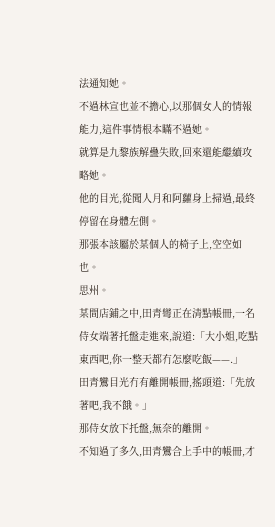法通知她。
不過林宣也並不擔心,以那個女人的情報能力,這件事情根本瞞不過她。
就算是九黎族解蠱失敗,回來還能繼續攻略她。
他的目光,從聞人月和阿蘿身上掃過,最終停留在身體左側。
那張本該屬於某個人的椅子上,空空如也。
思州。
某間店鋪之中,田青彎正在清點帳冊,一名侍女端著托盤走進來,說道:「大小姐,吃點東西吧,你一整天都冇怎麼吃飯——.」
田青鸞目光冇有離開帳冊,搖頭道:「先放著吧,我不餓。」
那侍女放下托盤,無奈的離開。
不知過了多久,田青鸞合上手中的帳冊,才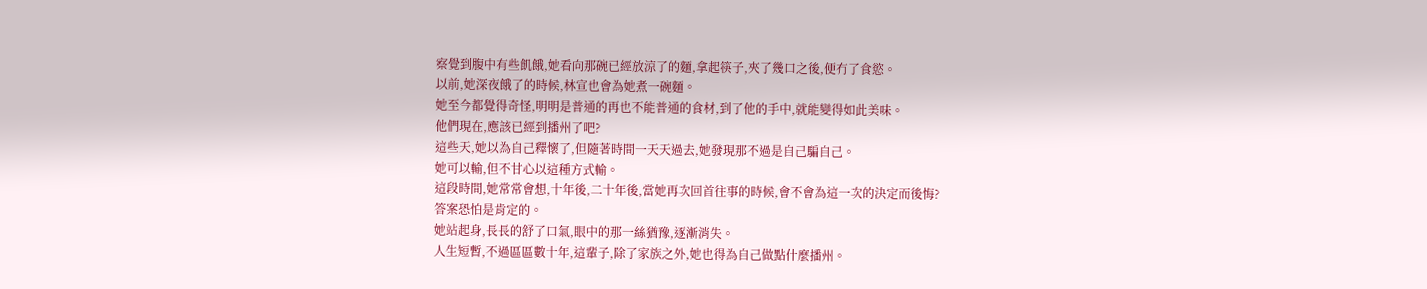察覺到腹中有些飢餓,她看向那碗已經放涼了的麵,拿起筷子,夾了幾口之後,便冇了食慾。
以前,她深夜餓了的時候,林宣也會為她煮一碗麵。
她至今都覺得奇怪,明明是普通的再也不能普通的食材,到了他的手中,就能變得如此美味。
他們現在,應該已經到播州了吧?
這些天,她以為自己釋懷了,但隨著時間一天天過去,她發現那不過是自己騙自己。
她可以輸,但不甘心以這種方式輸。
這段時間,她常常會想,十年後,二十年後,當她再次回首往事的時候,會不會為這一次的決定而後悔?
答案恐怕是肯定的。
她站起身,長長的舒了口氣,眼中的那一絲猶豫,逐漸消失。
人生短暫,不過區區數十年,這輩子,除了家族之外,她也得為自己做點什麼播州。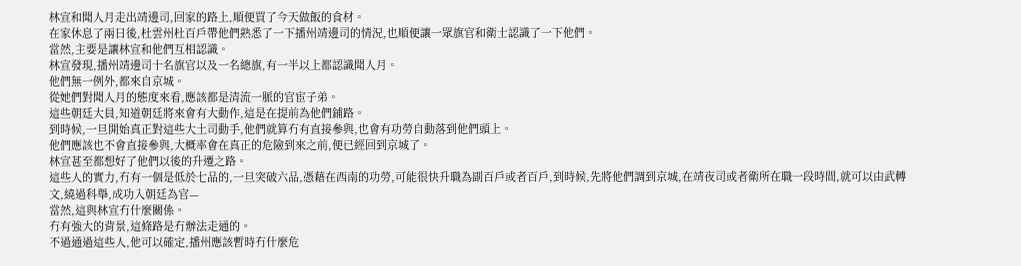林宣和聞人月走出靖邊司,回家的路上,順便買了今天做飯的食材。
在家休息了兩日後,杜雲州杜百戶帶他們熟悉了一下播州靖邊司的情況,也順便讓一眾旗官和衛士認識了一下他們。
當然,主要是讓林宣和他們互相認識。
林宣發現,播州靖邊司十名旗官以及一名總旗,有一半以上都認識聞人月。
他們無一例外,都來自京城。
從她們對聞人月的態度來看,應該都是清流一脈的官宦子弟。
這些朝廷大員,知道朝廷將來會有大動作,這是在提前為他們鋪路。
到時候,一旦開始真正對這些大土司動手,他們就算冇有直接參與,也會有功勞自動落到他們頭上。
他們應該也不會直接參與,大概率會在真正的危險到來之前,便已經回到京城了。
林宣甚至都想好了他們以後的升遷之路。
這些人的實力,冇有一個是低於七品的,一旦突破六品,憑藉在西南的功勞,可能很快升職為副百戶或者百戶,到時候,先將他們調到京城,在靖夜司或者衛所在職一段時間,就可以由武轉文,繞過科舉,成功入朝廷為官—
當然,這與林宣冇什麼關係。
冇有強大的背景,這條路是冇辦法走通的。
不過通過這些人,他可以確定,播州應該暫時冇什麼危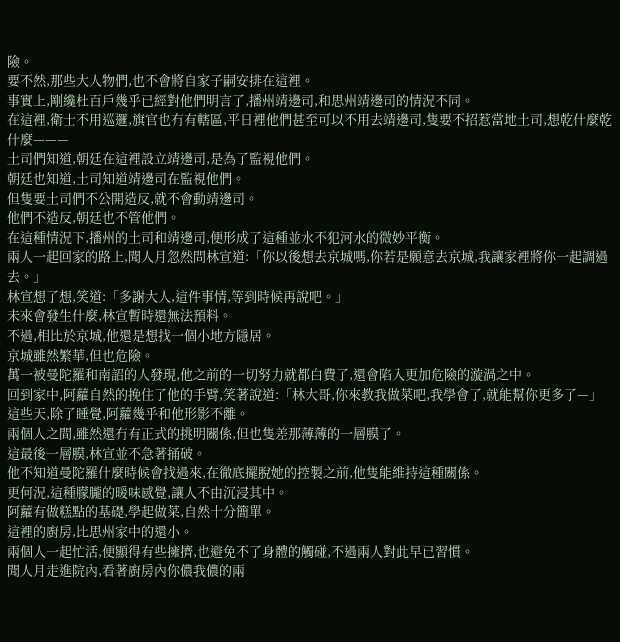險。
要不然,那些大人物們,也不會將自家子嗣安排在這裡。
事實上,剛纔杜百戶幾乎已經對他們明言了,播州靖邊司,和思州靖邊司的情況不同。
在這裡,衛士不用巡邏,旗官也冇有轄區,平日裡他們甚至可以不用去靖邊司,隻要不招惹當地土司,想乾什麼乾什麼———
土司們知道,朝廷在這裡設立靖邊司,是為了監視他們。
朝廷也知道,土司知道靖邊司在監視他們。
但隻要土司們不公開造反,就不會動靖邊司。
他們不造反,朝廷也不管他們。
在這種情況下,播州的土司和靖邊司,便形成了這種並水不犯河水的微妙平衡。
兩人一起回家的路上,聞人月忽然問林宣道:「你以後想去京城嗎,你若是願意去京城,我讓家裡將你一起調過去。」
林宣想了想,笑道:「多謝大人,這件事情,等到時候再說吧。」
未來會發生什麼,林宣暫時還無法預料。
不過,相比於京城,他還是想找一個小地方隱居。
京城雖然繁華,但也危險。
萬一被曼陀羅和南詔的人發現,他之前的一切努力就都白費了,還會陷入更加危險的漩渦之中。
回到家中,阿蘿自然的挽住了他的手臂,笑著說道:「林大哥,你來教我做菜吧,我學會了,就能幫你更多了—」
這些天,除了睡覺,阿蘿幾乎和他形影不離。
兩個人之間,雖然還冇有正式的挑明關係,但也隻差那薄薄的一層膜了。
這最後一層膜,林宣並不急著捅破。
他不知道曼陀羅什麼時候會找過來,在徹底擺脫她的控製之前,他隻能維持這種關係。
更何況,這種朦朧的暖味感覺,讓人不由沉浸其中。
阿蘿有做糕點的基礎,學起做菜,自然十分簡單。
這裡的廚房,比思州家中的還小。
兩個人一起忙活,便顯得有些擁擠,也避免不了身體的觸碰,不過兩人對此早已習慣。
聞人月走進院內,看著廚房內你儂我儂的兩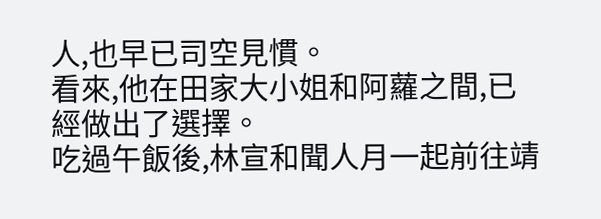人,也早已司空見慣。
看來,他在田家大小姐和阿蘿之間,已經做出了選擇。
吃過午飯後,林宣和聞人月一起前往靖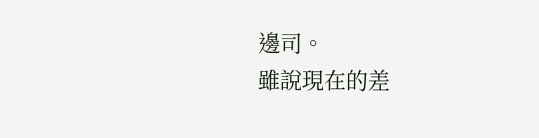邊司。
雖說現在的差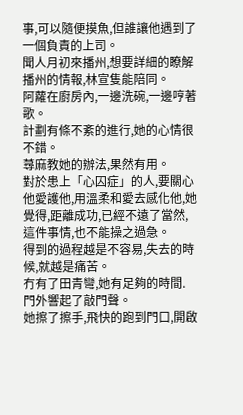事,可以隨便摸魚,但誰讓他遇到了一個負責的上司。
聞人月初來播州,想要詳細的瞭解播州的情報,林宣隻能陪同。
阿蘿在廚房內,一邊洗碗,一邊哼著歌。
計劃有條不紊的進行,她的心情很不錯。
蕁麻教她的辦法,果然有用。
對於患上「心囚症」的人,要關心他愛護他,用溫柔和愛去感化他,她覺得,距離成功,已經不遠了當然,這件事情,也不能操之過急。
得到的過程越是不容易,失去的時候,就越是痛苦。
冇有了田青彎,她有足夠的時間.
門外響起了敲門聲。
她擦了擦手,飛快的跑到門口,開啟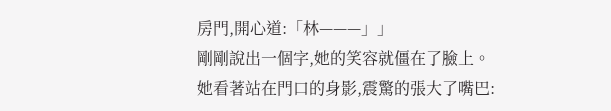房門,開心道:「林———」」
剛剛說出一個字,她的笑容就僵在了臉上。
她看著站在門口的身影,震驚的張大了嘴巴: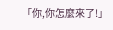「你,你怎麼來了!」